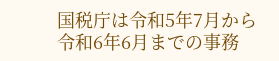国税庁は令和5年7月から令和6年6月までの事務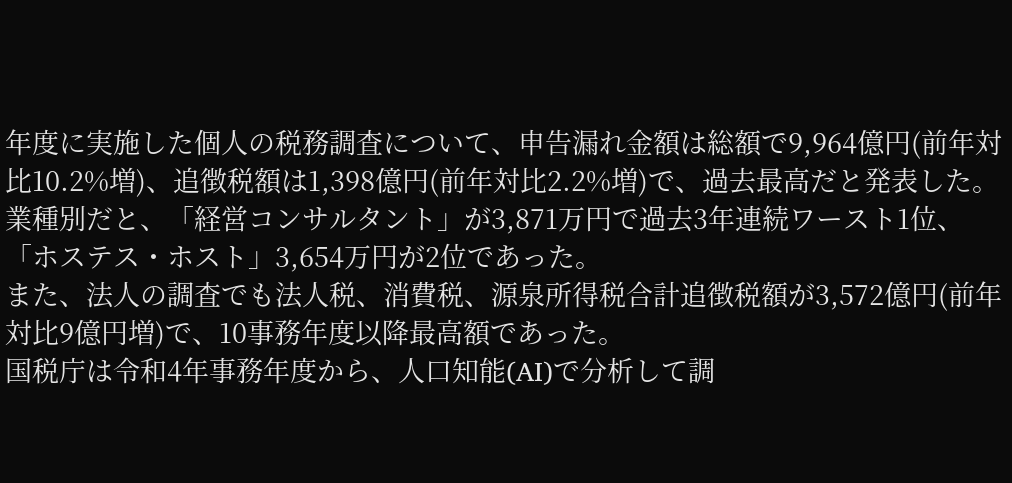年度に実施した個人の税務調査について、申告漏れ金額は総額で9,964億円(前年対比10.2%増)、追徴税額は1,398億円(前年対比2.2%増)で、過去最高だと発表した。
業種別だと、「経営コンサルタント」が3,871万円で過去3年連続ワースト1位、「ホステス・ホスト」3,654万円が2位であった。
また、法人の調査でも法人税、消費税、源泉所得税合計追徴税額が3,572億円(前年対比9億円増)で、10事務年度以降最高額であった。
国税庁は令和4年事務年度から、人口知能(AI)で分析して調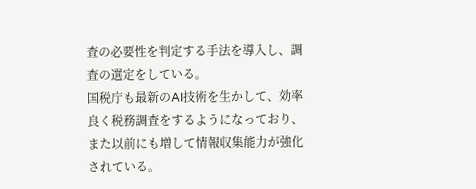査の必要性を判定する手法を導入し、調査の選定をしている。
国税庁も最新のAI技術を生かして、効率良く税務調査をするようになっており、また以前にも増して情報収集能力が強化されている。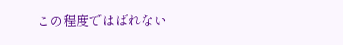この程度ではばれない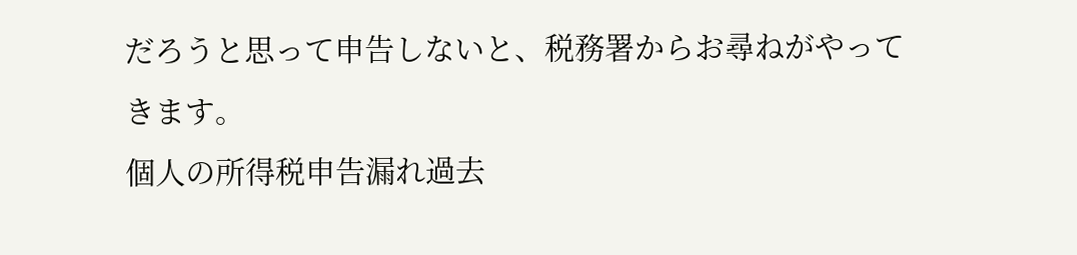だろうと思って申告しないと、税務署からお尋ねがやってきます。
個人の所得税申告漏れ過去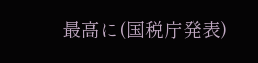最高に(国税庁発表)